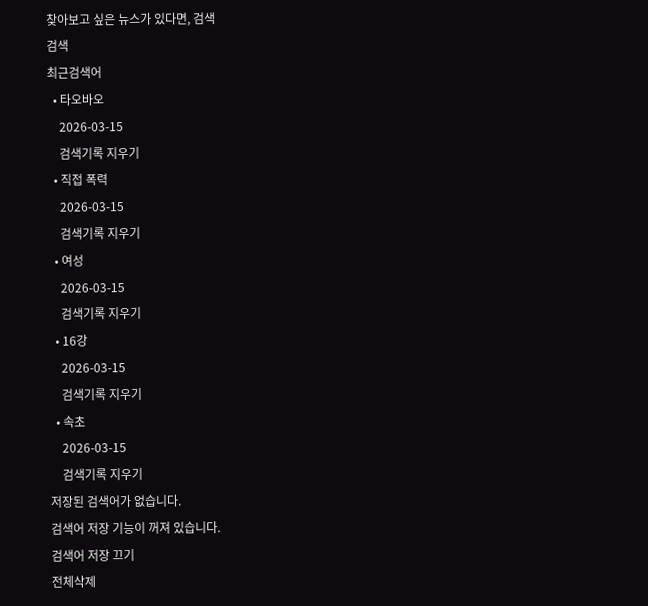찾아보고 싶은 뉴스가 있다면, 검색
검색
최근검색어
  • 타오바오
    2026-03-15
    검색기록 지우기
  • 직접 폭력
    2026-03-15
    검색기록 지우기
  • 여성
    2026-03-15
    검색기록 지우기
  • 16강
    2026-03-15
    검색기록 지우기
  • 속초
    2026-03-15
    검색기록 지우기
저장된 검색어가 없습니다.
검색어 저장 기능이 꺼져 있습니다.
검색어 저장 끄기
전체삭제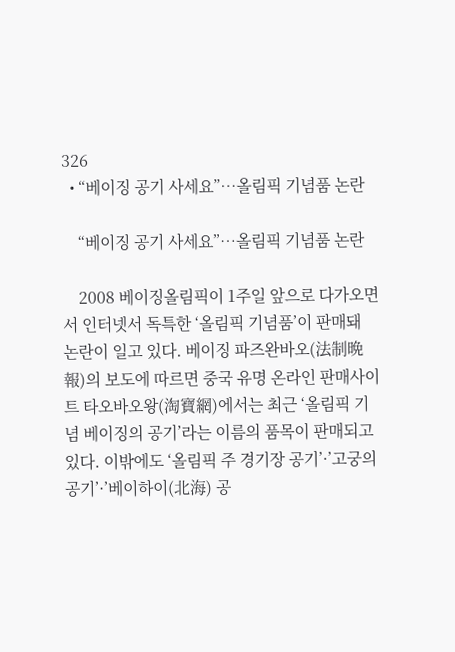326
  • “베이징 공기 사세요”…올림픽 기념품 논란

    “베이징 공기 사세요”…올림픽 기념품 논란

    2008 베이징올림픽이 1주일 앞으로 다가오면서 인터넷서 독특한 ‘올림픽 기념품’이 판매돼 논란이 일고 있다. 베이징 파즈완바오(法制晩報)의 보도에 따르면 중국 유명 온라인 판매사이트 타오바오왕(淘寶網)에서는 최근 ‘올림픽 기념 베이징의 공기’라는 이름의 품목이 판매되고 있다. 이밖에도 ‘올림픽 주 경기장 공기’·’고궁의 공기’·’베이하이(北海) 공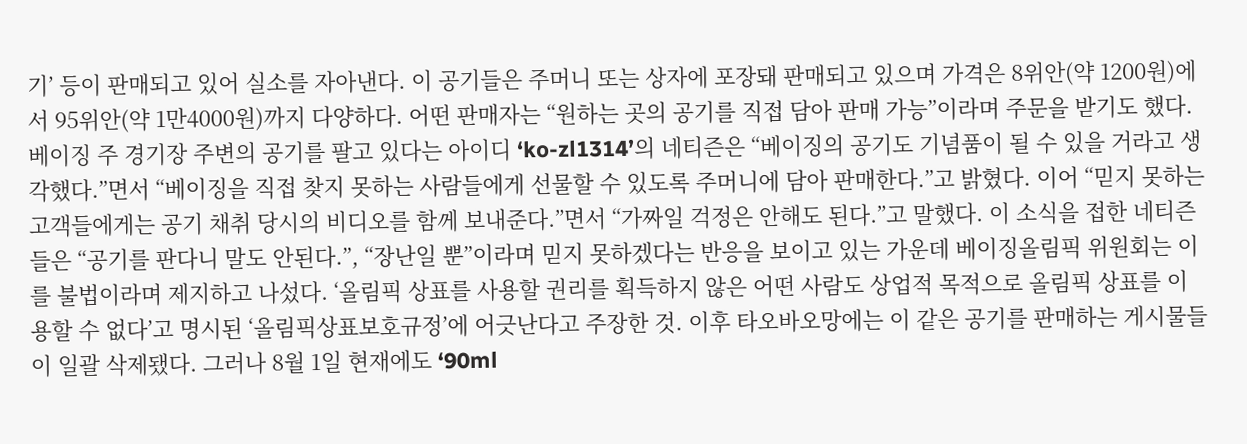기’ 등이 판매되고 있어 실소를 자아낸다. 이 공기들은 주머니 또는 상자에 포장돼 판매되고 있으며 가격은 8위안(약 1200원)에서 95위안(약 1만4000원)까지 다양하다. 어떤 판매자는 “원하는 곳의 공기를 직접 담아 판매 가능”이라며 주문을 받기도 했다. 베이징 주 경기장 주변의 공기를 팔고 있다는 아이디 ‘ko-zl1314’의 네티즌은 “베이징의 공기도 기념품이 될 수 있을 거라고 생각했다.”면서 “베이징을 직접 찾지 못하는 사람들에게 선물할 수 있도록 주머니에 담아 판매한다.”고 밝혔다. 이어 “믿지 못하는 고객들에게는 공기 채취 당시의 비디오를 함께 보내준다.”면서 “가짜일 걱정은 안해도 된다.”고 말했다. 이 소식을 접한 네티즌들은 “공기를 판다니 말도 안된다.”, “장난일 뿐”이라며 믿지 못하겠다는 반응을 보이고 있는 가운데 베이징올림픽 위원회는 이를 불법이라며 제지하고 나섰다. ‘올림픽 상표를 사용할 권리를 획득하지 않은 어떤 사람도 상업적 목적으로 올림픽 상표를 이용할 수 없다’고 명시된 ‘올림픽상표보호규정’에 어긋난다고 주장한 것. 이후 타오바오망에는 이 같은 공기를 판매하는 게시물들이 일괄 삭제됐다. 그러나 8월 1일 현재에도 ‘90ml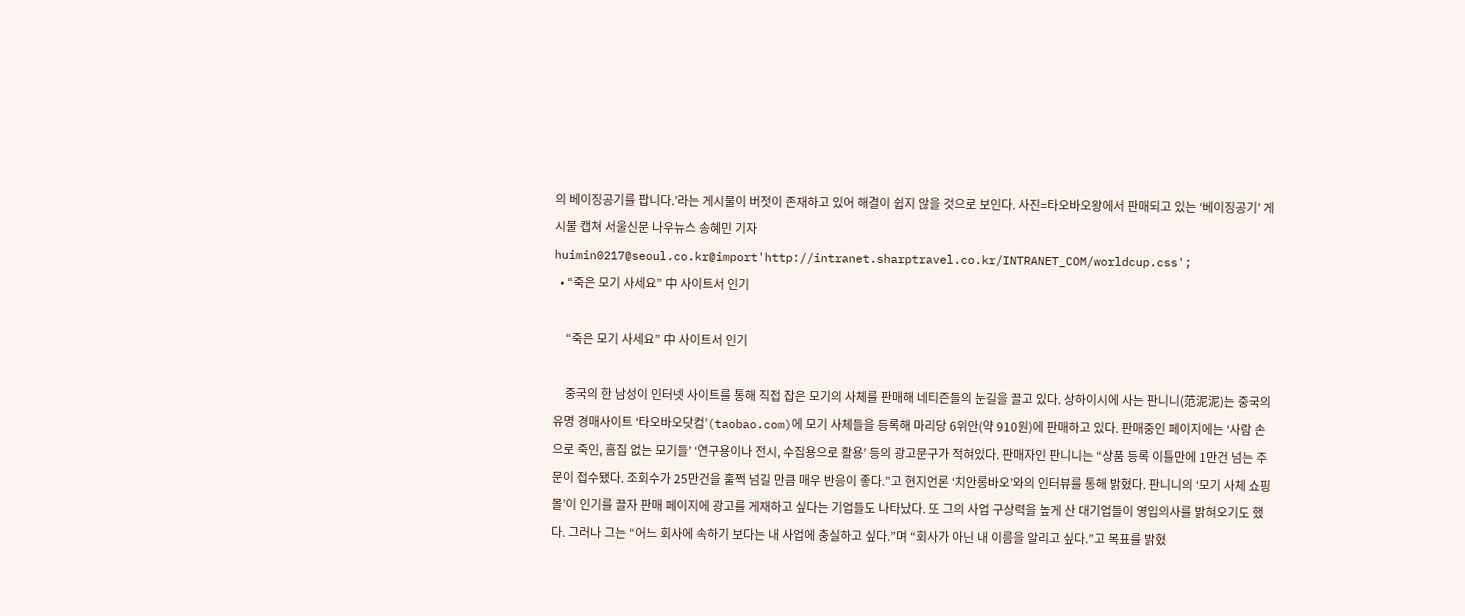의 베이징공기를 팝니다.’라는 게시물이 버젓이 존재하고 있어 해결이 쉽지 않을 것으로 보인다. 사진=타오바오왕에서 판매되고 있는 ‘베이징공기’ 게시물 캡쳐 서울신문 나우뉴스 송혜민 기자 huimin0217@seoul.co.kr@import'http://intranet.sharptravel.co.kr/INTRANET_COM/worldcup.css';
  • “죽은 모기 사세요” 中 사이트서 인기

    “죽은 모기 사세요” 中 사이트서 인기

    중국의 한 남성이 인터넷 사이트를 통해 직접 잡은 모기의 사체를 판매해 네티즌들의 눈길을 끌고 있다. 상하이시에 사는 판니니(范泥泥)는 중국의 유명 경매사이트 ‘타오바오닷컴’(taobao.com)에 모기 사체들을 등록해 마리당 6위안(약 910원)에 판매하고 있다. 판매중인 페이지에는 ‘사람 손으로 죽인, 흠집 없는 모기들’ ‘연구용이나 전시, 수집용으로 활용’ 등의 광고문구가 적혀있다. 판매자인 판니니는 “상품 등록 이틀만에 1만건 넘는 주문이 접수됐다. 조회수가 25만건을 훌쩍 넘길 만큼 매우 반응이 좋다.”고 현지언론 ‘치안롱바오’와의 인터뷰를 통해 밝혔다. 판니니의 ‘모기 사체 쇼핑몰’이 인기를 끌자 판매 페이지에 광고를 게재하고 싶다는 기업들도 나타났다. 또 그의 사업 구상력을 높게 산 대기업들이 영입의사를 밝혀오기도 했다. 그러나 그는 “어느 회사에 속하기 보다는 내 사업에 충실하고 싶다.”며 “회사가 아닌 내 이름을 알리고 싶다.”고 목표를 밝혔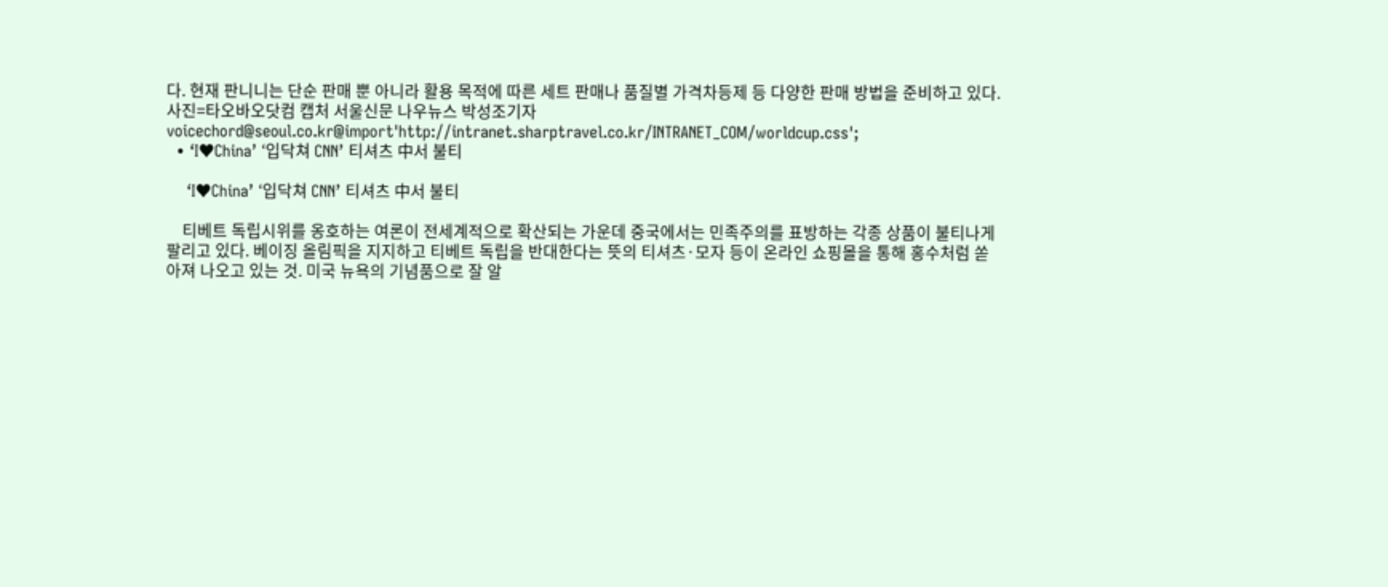다. 현재 판니니는 단순 판매 뿐 아니라 활용 목적에 따른 세트 판매나 품질별 가격차등제 등 다양한 판매 방법을 준비하고 있다. 사진=타오바오닷컴 캡처 서울신문 나우뉴스 박성조기자 voicechord@seoul.co.kr@import'http://intranet.sharptravel.co.kr/INTRANET_COM/worldcup.css';
  • ‘I♥China’ ‘입닥쳐 CNN’ 티셔츠 中서 불티

    ‘I♥China’ ‘입닥쳐 CNN’ 티셔츠 中서 불티

    티베트 독립시위를 옹호하는 여론이 전세계적으로 확산되는 가운데 중국에서는 민족주의를 표방하는 각종 상품이 불티나게 팔리고 있다. 베이징 올림픽을 지지하고 티베트 독립을 반대한다는 뜻의 티셔츠·모자 등이 온라인 쇼핑몰을 통해 홍수처럼 쏟아져 나오고 있는 것. 미국 뉴욕의 기념품으로 잘 알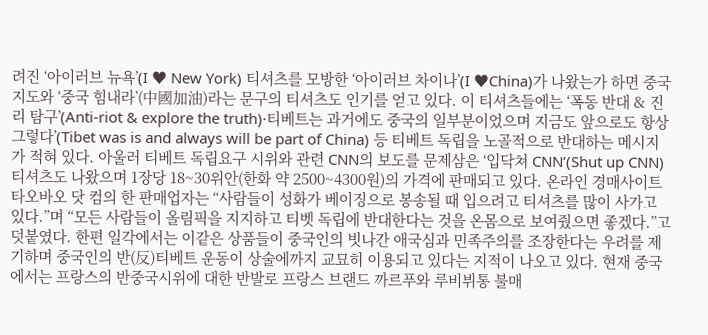려진 ‘아이러브 뉴욕’(I ♥ New York) 티셔츠를 모방한 ‘아이러브 차이나’(I ♥China)가 나왔는가 하면 중국 지도와 ‘중국 힘내라’(中國加油)라는 문구의 티셔츠도 인기를 얻고 있다. 이 티셔츠들에는 ‘폭동 반대 & 진리 탐구’(Anti-riot & explore the truth)·티베트는 과거에도 중국의 일부분이었으며 지금도 앞으로도 항상 그렇다’(Tibet was is and always will be part of China) 등 티베트 독립을 노골적으로 반대하는 메시지가 적혀 있다. 아울러 티베트 독립요구 시위와 관련 CNN의 보도를 문제삼은 ‘입닥쳐 CNN’(Shut up CNN) 티셔츠도 나왔으며 1장당 18~30위안(한화 약 2500~4300원)의 가격에 판매되고 있다. 온라인 경매사이트 타오바오 닷 컴의 한 판매업자는 “사람들이 성화가 베이징으로 봉송될 때 입으려고 티셔츠를 많이 사가고 있다.”며 “모든 사람들이 올림픽을 지지하고 티벳 독립에 반대한다는 것을 온몸으로 보여줬으면 좋겠다.”고 덧붙였다. 한편 일각에서는 이같은 상품들이 중국인의 빗나간 애국심과 민족주의를 조장한다는 우려를 제기하며 중국인의 반(反)티베트 운동이 상술에까지 교묘히 이용되고 있다는 지적이 나오고 있다. 현재 중국에서는 프랑스의 반중국시위에 대한 반발로 프랑스 브랜드 까르푸와 루비뷔통 불매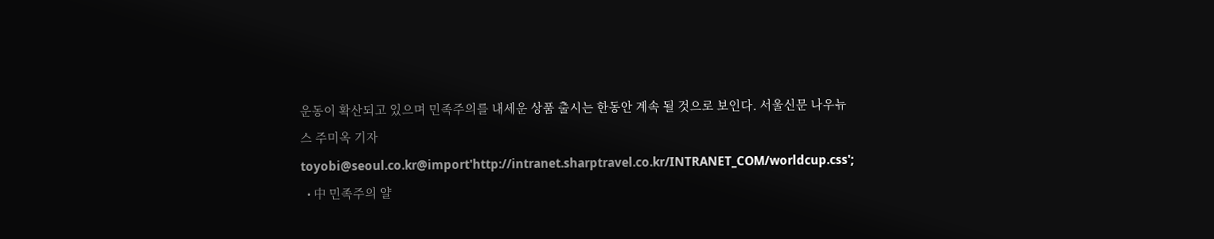운동이 확산되고 있으며 민족주의를 내세운 상품 출시는 한동안 계속 될 것으로 보인다. 서울신문 나우뉴스 주미옥 기자 toyobi@seoul.co.kr@import'http://intranet.sharptravel.co.kr/INTRANET_COM/worldcup.css';
  • 中 민족주의 얄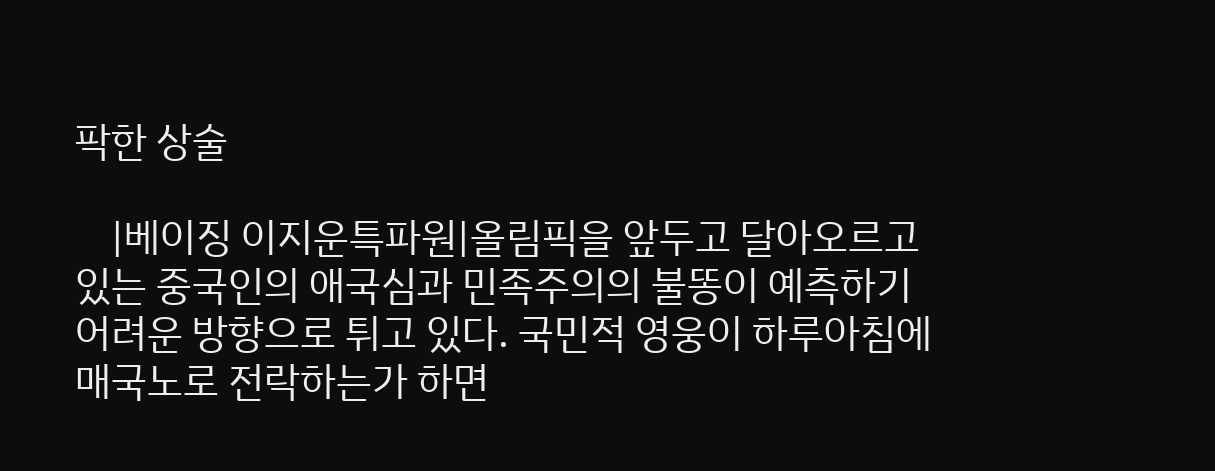팍한 상술

    |베이징 이지운특파원|올림픽을 앞두고 달아오르고 있는 중국인의 애국심과 민족주의의 불똥이 예측하기 어려운 방향으로 튀고 있다. 국민적 영웅이 하루아침에 매국노로 전락하는가 하면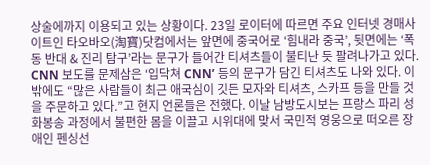상술에까지 이용되고 있는 상황이다. 23일 로이터에 따르면 주요 인터넷 경매사이트인 타오바오(淘寶)닷컴에서는 앞면에 중국어로 ‘힘내라 중국’, 뒷면에는 ‘폭동 반대 & 진리 탐구’라는 문구가 들어간 티셔츠들이 불티난 듯 팔려나가고 있다. CNN 보도를 문제삼은 ‘입닥쳐 CNN’ 등의 문구가 담긴 티셔츠도 나와 있다. 이밖에도 “많은 사람들이 최근 애국심이 깃든 모자와 티셔츠, 스카프 등을 만들 것을 주문하고 있다.”고 현지 언론들은 전했다. 이날 남방도시보는 프랑스 파리 성화봉송 과정에서 불편한 몸을 이끌고 시위대에 맞서 국민적 영웅으로 떠오른 장애인 펜싱선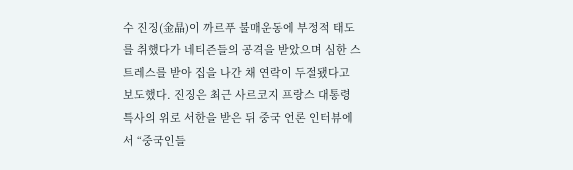수 진징(金晶)이 까르푸 불매운동에 부정적 태도를 취했다가 네티즌들의 공격을 받았으며 심한 스트레스를 받아 집을 나간 채 연락이 두절됐다고 보도했다. 진징은 최근 사르코지 프랑스 대통령 특사의 위로 서한을 받은 뒤 중국 언론 인터뷰에서 “중국인들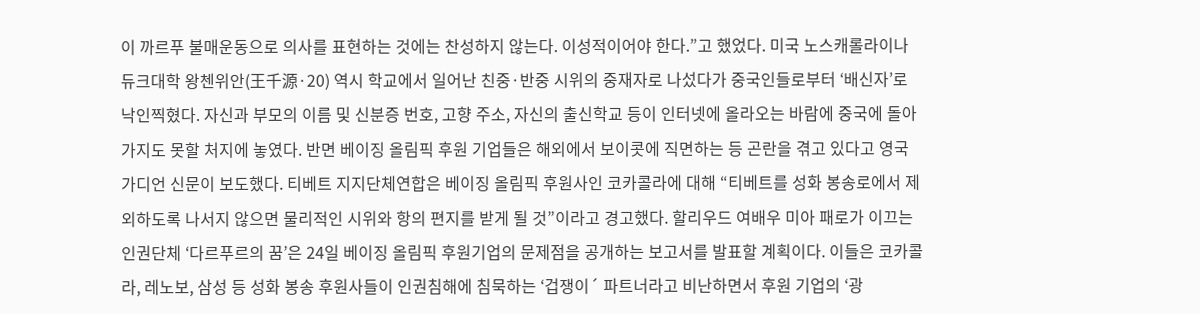이 까르푸 불매운동으로 의사를 표현하는 것에는 찬성하지 않는다. 이성적이어야 한다.”고 했었다. 미국 노스캐롤라이나 듀크대학 왕첸위안(王千源·20) 역시 학교에서 일어난 친중·반중 시위의 중재자로 나섰다가 중국인들로부터 ‘배신자’로 낙인찍혔다. 자신과 부모의 이름 및 신분증 번호, 고향 주소, 자신의 출신학교 등이 인터넷에 올라오는 바람에 중국에 돌아가지도 못할 처지에 놓였다. 반면 베이징 올림픽 후원 기업들은 해외에서 보이콧에 직면하는 등 곤란을 겪고 있다고 영국 가디언 신문이 보도했다. 티베트 지지단체연합은 베이징 올림픽 후원사인 코카콜라에 대해 “티베트를 성화 봉송로에서 제외하도록 나서지 않으면 물리적인 시위와 항의 편지를 받게 될 것”이라고 경고했다. 할리우드 여배우 미아 패로가 이끄는 인권단체 ‘다르푸르의 꿈’은 24일 베이징 올림픽 후원기업의 문제점을 공개하는 보고서를 발표할 계획이다. 이들은 코카콜라, 레노보, 삼성 등 성화 봉송 후원사들이 인권침해에 침묵하는 ‘겁쟁이´ 파트너라고 비난하면서 후원 기업의 ‘광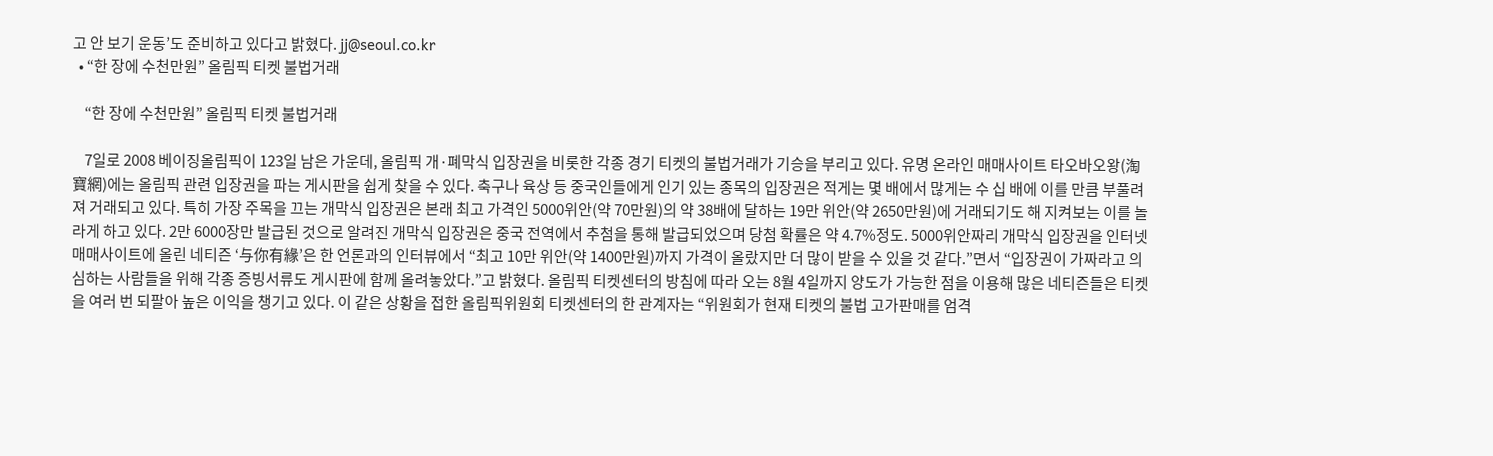고 안 보기 운동’도 준비하고 있다고 밝혔다. jj@seoul.co.kr
  • “한 장에 수천만원” 올림픽 티켓 불법거래

    “한 장에 수천만원” 올림픽 티켓 불법거래

    7일로 2008 베이징올림픽이 123일 남은 가운데, 올림픽 개·폐막식 입장권을 비롯한 각종 경기 티켓의 불법거래가 기승을 부리고 있다. 유명 온라인 매매사이트 타오바오왕(淘寶網)에는 올림픽 관련 입장권을 파는 게시판을 쉽게 찾을 수 있다. 축구나 육상 등 중국인들에게 인기 있는 종목의 입장권은 적게는 몇 배에서 많게는 수 십 배에 이를 만큼 부풀려져 거래되고 있다. 특히 가장 주목을 끄는 개막식 입장권은 본래 최고 가격인 5000위안(약 70만원)의 약 38배에 달하는 19만 위안(약 2650만원)에 거래되기도 해 지켜보는 이를 놀라게 하고 있다. 2만 6000장만 발급된 것으로 알려진 개막식 입장권은 중국 전역에서 추첨을 통해 발급되었으며 당첨 확률은 약 4.7%정도. 5000위안짜리 개막식 입장권을 인터넷 매매사이트에 올린 네티즌 ‘与你有緣’은 한 언론과의 인터뷰에서 “최고 10만 위안(약 1400만원)까지 가격이 올랐지만 더 많이 받을 수 있을 것 같다.”면서 “입장권이 가짜라고 의심하는 사람들을 위해 각종 증빙서류도 게시판에 함께 올려놓았다.”고 밝혔다. 올림픽 티켓센터의 방침에 따라 오는 8월 4일까지 양도가 가능한 점을 이용해 많은 네티즌들은 티켓을 여러 번 되팔아 높은 이익을 챙기고 있다. 이 같은 상황을 접한 올림픽위원회 티켓센터의 한 관계자는 “위원회가 현재 티켓의 불법 고가판매를 엄격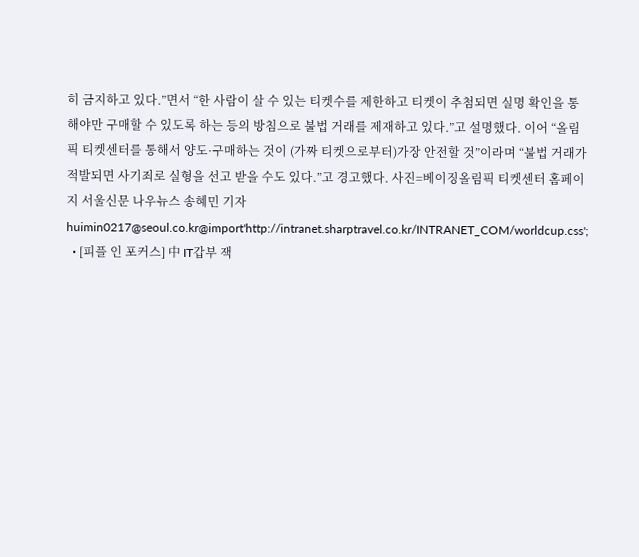히 금지하고 있다.”면서 “한 사람이 살 수 있는 티켓수를 제한하고 티켓이 추첨되면 실명 확인을 통해야만 구매할 수 있도록 하는 등의 방침으로 불법 거래를 제재하고 있다.”고 설명했다. 이어 “올림픽 티켓센터를 통해서 양도·구매하는 것이 (가짜 티켓으로부터)가장 안전할 것”이라며 “불법 거래가 적발되면 사기죄로 실형을 선고 받을 수도 있다.”고 경고했다. 사진=베이징올림픽 티켓센터 홈페이지 서울신문 나우뉴스 송혜민 기자 huimin0217@seoul.co.kr@import'http://intranet.sharptravel.co.kr/INTRANET_COM/worldcup.css';
  • [피플 인 포커스] 中 IT갑부 잭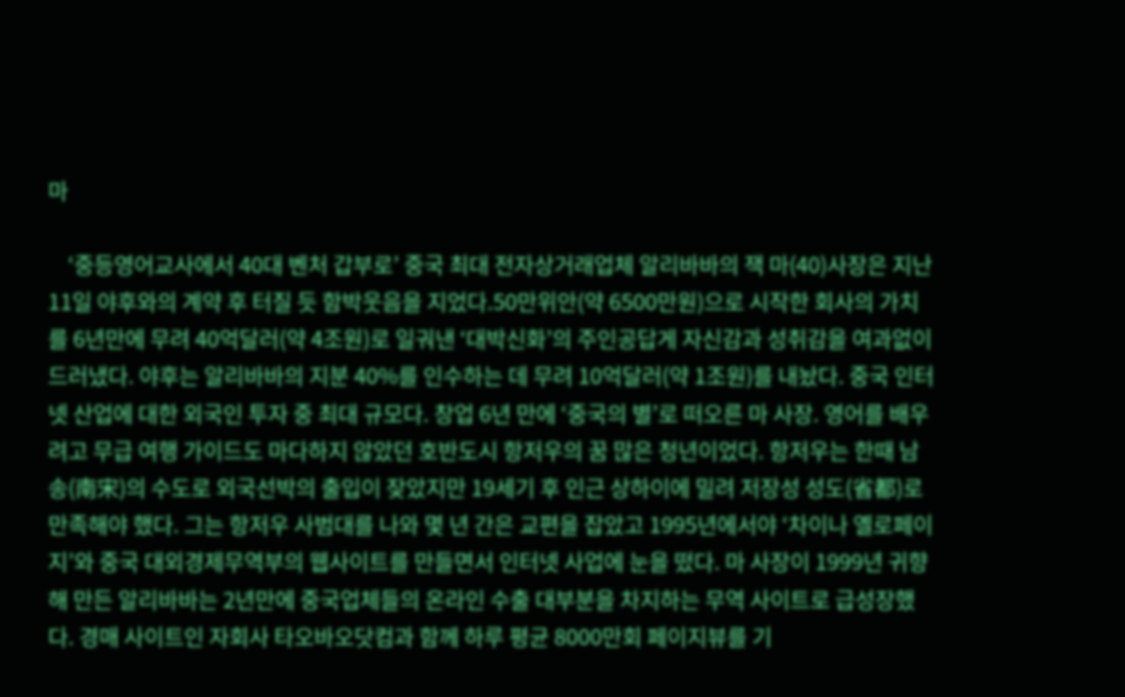마

    ‘중등영어교사에서 40대 벤처 갑부로’ 중국 최대 전자상거래업체 알리바바의 잭 마(40)사장은 지난 11일 야후와의 계약 후 터질 듯 함박웃음을 지었다.50만위안(약 6500만원)으로 시작한 회사의 가치를 6년만에 무려 40억달러(약 4조원)로 일궈낸 ‘대박신화’의 주인공답게 자신감과 성취감을 여과없이 드러냈다. 야후는 알리바바의 지분 40%를 인수하는 데 무려 10억달러(약 1조원)를 내놨다. 중국 인터넷 산업에 대한 외국인 투자 중 최대 규모다. 창업 6년 만에 ‘중국의 별’로 떠오른 마 사장. 영어를 배우려고 무급 여행 가이드도 마다하지 않았던 호반도시 항저우의 꿈 많은 청년이었다. 항저우는 한때 남송(南宋)의 수도로 외국선박의 출입이 잦았지만 19세기 후 인근 상하이에 밀려 저장성 성도(省都)로 만족해야 했다. 그는 항저우 사범대를 나와 몇 년 간은 교편을 잡았고 1995년에서야 ‘차이나 옐로페이지’와 중국 대외경제무역부의 웹사이트를 만들면서 인터넷 사업에 눈을 떴다. 마 사장이 1999년 귀향해 만든 알리바바는 2년만에 중국업체들의 온라인 수출 대부분을 차지하는 무역 사이트로 급성장했다. 경매 사이트인 자회사 타오바오닷컴과 함께 하루 평균 8000만회 페이지뷰를 기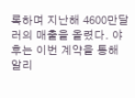록하며 지난해 4600만달러의 매출을 올렸다. 야후는 이번 계약을 통해 알리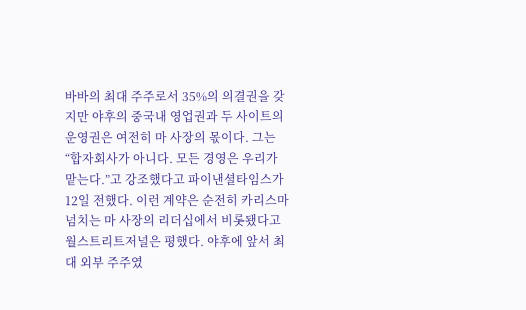바바의 최대 주주로서 35%의 의결권을 갖지만 야후의 중국내 영업권과 두 사이트의 운영권은 여전히 마 사장의 몫이다. 그는 “합자회사가 아니다. 모든 경영은 우리가 맡는다.”고 강조했다고 파이낸셜타임스가 12일 전했다. 이런 계약은 순전히 카리스마 넘치는 마 사장의 리더십에서 비롯됐다고 월스트리트저널은 평했다. 야후에 앞서 최대 외부 주주였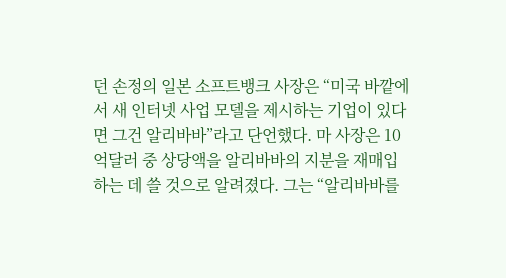던 손정의 일본 소프트뱅크 사장은 “미국 바깥에서 새 인터넷 사업 모델을 제시하는 기업이 있다면 그건 알리바바”라고 단언했다. 마 사장은 10억달러 중 상당액을 알리바바의 지분을 재매입하는 데 쓸 것으로 알려졌다. 그는 “알리바바를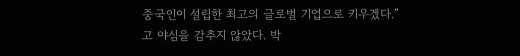중국인이 설립한 최고의 글로벌 기업으로 키우겠다.”고 야심을 감추지 않았다. 박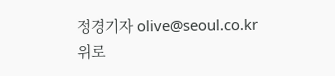정경기자 olive@seoul.co.kr
위로